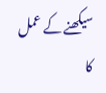سیکھنے کے عمل کا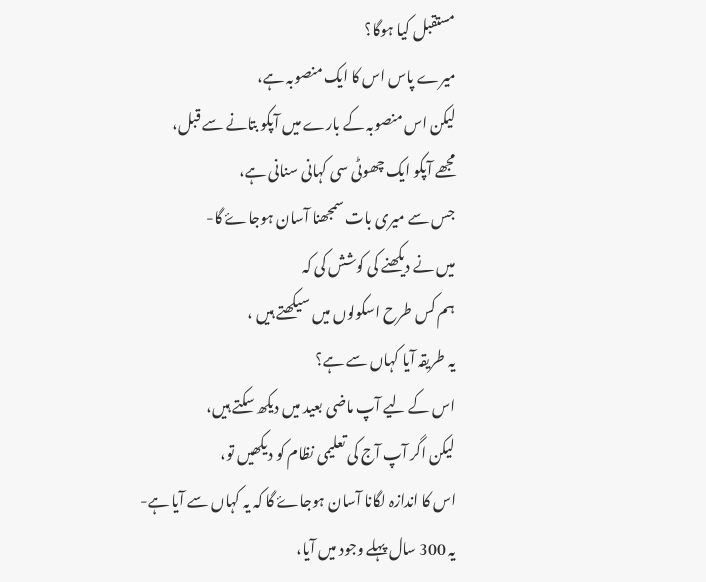مستقبل کیا ہوگا؟
میرے پاس اس کا ایک منصوبہ ہے،
لیکن اس منصوبہ کے بارے میں آپکو بتانے سے قبل،
مجھے آپکو ایک چھوٹی سی کہانی سنانی ہے،
جس سے میری بات سمجھنا آسان ہوجاۓ گا-
میں نے دیکھنے کی کوشش کی کہ
ہم کس طرح اسکولوں میں سیکھتے ہیں ،
یہ طریقہ آیا کہاں سے ہے؟
اس کے لیے آپ ماضی بعید میں دیکھ سکتے ہیں،
لیکن اگر آپ آج کی تعلیمی نظام کو دیکھیں تو،
اس کا اندازہ لگانا آسان ہوجاۓ گا کہ یہ کہاں سے آیا ہے-
یہ 300 سال پہلے وجود میں آیا،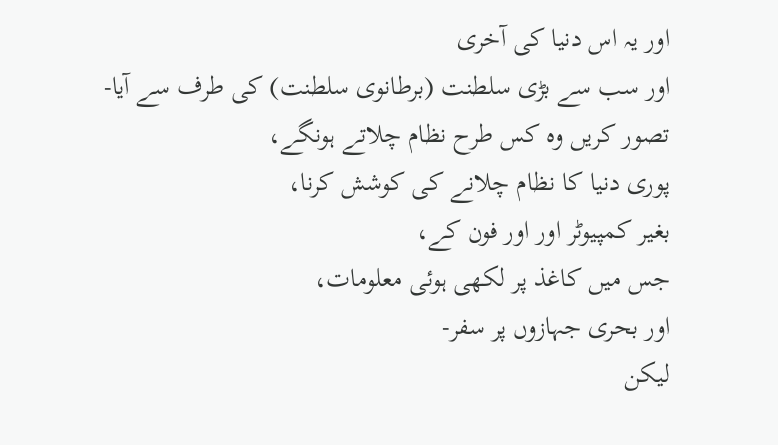اور یہ اس دنیا کی آخری
اور سب سے بڑی سلطنت (برطانوی سلطنت) کی طرف سے آیا-
تصور کریں وہ کس طرح نظام چلاتے ہونگے،
پوری دنیا کا نظام چلانے کی کوشش کرنا،
بغیر کمپیوٹر اور اور فون کے،
جس میں کاغذ پر لکھی ہوئی معلومات،
اور بحری جہازوں پر سفر-
لیکن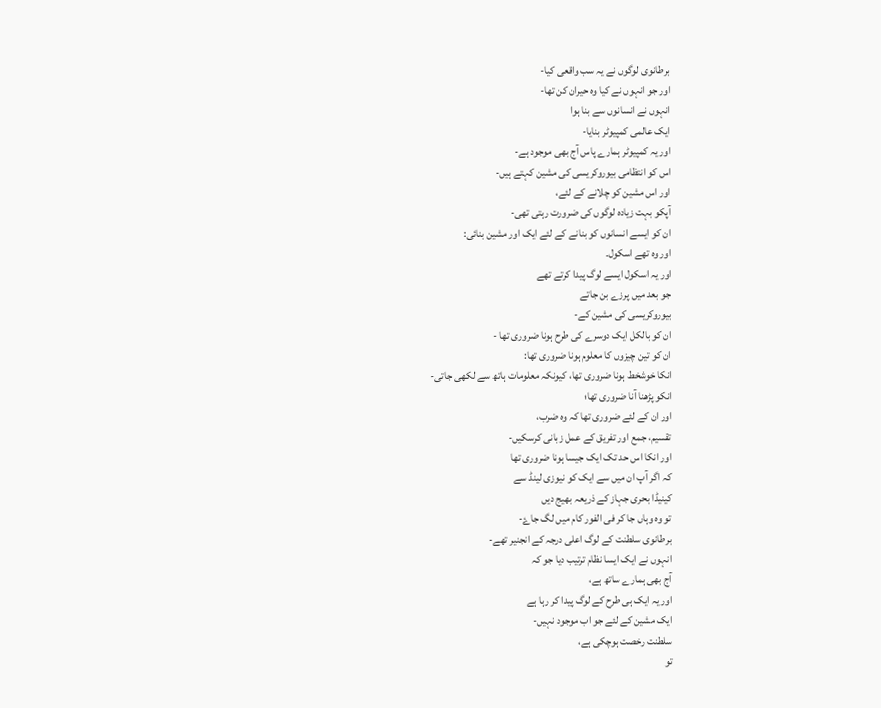برطانوی لوگوں نے یہ سب واقعی کیا-
اور جو انہوں نے کیا وہ حیران کن تھا-
انہوں نے انسانوں سے بنا ہوا
ایک عالمی کمپیوٹر بنایا-
اور یہ کمپیوٹر ہمارے پاس آج بھی موجود ہے-
اس کو انتظامی بیوروکریسی کی مشین کہتے ہیں-
اور اس مشین کو چلانے کے لئے،
آپکو بہت زیادہ لوگوں کی ضرورت رہتی تھی-
ان کو ایسے انسانوں کو بنانے کے لئے ایک اور مشین بنائی:
اور وہ تھے اسکول۔
اور یہ اسکول ایسے لوگ پیدا کرتے تھے
جو بعد میں پرزے بن جاتے
بیوروکریسی کی مشین کے-
ان کو بالکل ایک دوسرے کی طرح ہونا ضروری تھا -
ان کو تین چیزوں کا معلوم ہونا ضروری تھا:
انکا خوشخط ہونا ضروری تھا، کیونکہ معلومات ہاتھ سے لکھی جاتی-
انکو پڑھنا آنا ضروری تھا؛
اور ان کے لئے ضروری تھا کہ وہ ضرب،
تقسیم، جمع اور تفریق کے عمل زبانی کرسکیں-
اور انکا اس حد تک ایک جیسا ہونا ضروری تھا
کہ اگر آپ ان میں سے ایک کو نیوزی لینڈ سے
کینیڈا بحری جہاز کے ذریعہ بھیج دیں
تو وہ وہاں جا کر فی الفور کام میں لگ جاۓ-
برطانوی سلطنت کے لوگ اعلی درجہ کے انجنیر تھے-
انہوں نے ایک ایسا نظام ترتیب دیا جو کہ
آج بھی ہمارے ساتھ ہے،
اور یہ ایک ہی طرح کے لوگ پیدا کر رہا ہے
ایک مشین کے لئے جو اب موجود نہیں-
سلطنت رخصت ہوچکی ہے،
تو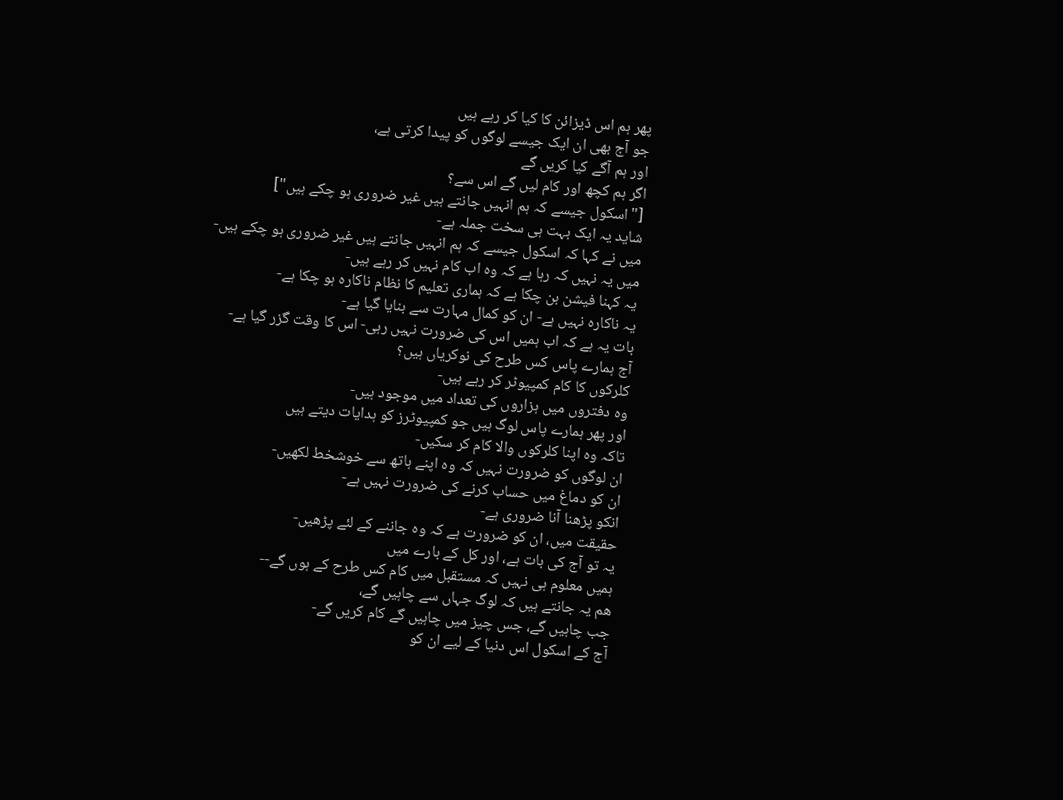پھر ہم اس ڈیزائن کا کیا کر رہے ہیں
جو آج بھی ان ایک جیسے لوگوں کو پیدا کرتی ہے،
اور ہم آگے کیا کریں گے
اگر ہم کچھ اور کام لیں گے اس سے؟
["اسکول جیسے کہ ہم انہیں جانتے ہیں غیر ضروری ہو چکے ہیں"]
شاید یہ ایک بہت ہی سخت جملہ ہے-
میں نے کہا کہ اسکول جیسے کہ ہم انہیں جانتے ہیں غیر ضروری ہو چکے ہیں-
میں یہ نہیں کہ رہا ہے کہ وہ اب کام نہیں کر رہے ہیں-
یہ کہنا فیشن بن چکا ہے کہ ہماری تعلیم کا نظام ناکارہ ہو چکا ہے-
یہ ناکارہ نہیں ہے- ان کو کمال مہارت سے بنایا گیا ہے-
بات یہ ہے کہ اب ہمیں اس کی ضرورت نہیں رہی- اس کا وقت گزر گیا ہے-
آج ہمارے پاس کس طرح کی نوکریاں ہیں؟
کلرکوں کا کام کمپیوٹر کر رہے ہیں-
وہ دفتروں میں ہزاروں کی تعداد میں موجود ہیں-
اور پھر ہمارے پاس لوگ ہیں جو کمپیوٹرز کو ہدایات دیتے ہیں
تاکہ وہ اپنا کلرکوں والا کام کر سکیں-
ان لوگوں کو ضرورت نہیں کہ وہ اپنے ہاتھ سے خوشخط لکھیں-
ان کو دماغ میں حساب کرنے کی ضرورت نہیں ہے-
انکو پڑھنا آنا ضروری ہے-
حقیقت میں، ان کو ضرورت ہے کہ وہ جاننے کے لئے پڑھیں-
یہ تو آج کی بات ہے، اور کل کے بارے میں
ہمیں معلوم ہی نہیں کہ مستقبل میں کام کس طرح کے ہوں گے--
ھم یہ جانتے ہیں کہ لوگ جہاں سے چاہیں گے،
جب چاہیں گے، جس چیز میں چاہیں گے کام کریں گے-
آج کے اسکول اس دنیا کے لیے ان کو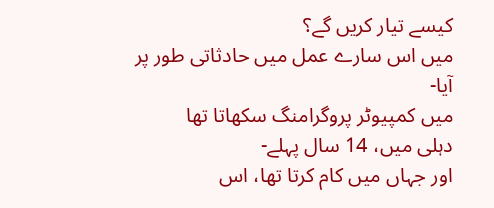کیسے تیار کریں گے؟
میں اس سارے عمل میں حادثاتی طور پر آیا-
میں کمپیوٹر پروگرامنگ سکھاتا تھا
دہلی میں، 14 سال پہلے-
اور جہاں میں کام کرتا تھا، اس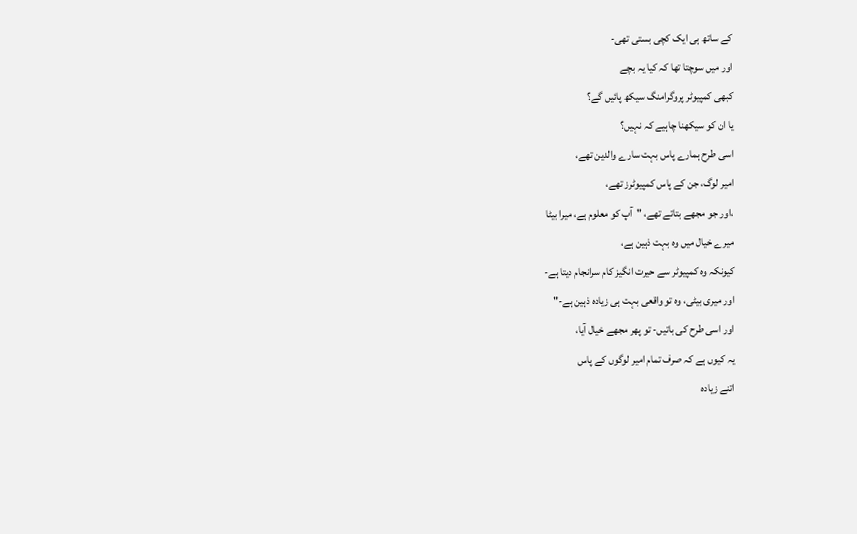کے ساتھ ہی ایک کچی بستی تھی-
اور میں سوچتا تھا کہ کیا یہ بچے
کبھی کمپیوٹر پروگرامنگ سیکھ پائیں گے؟
یا ان کو سیکھنا چاہیے کہ نہیں؟
اسی طرح ہمارے پاس بہت سارے والدین تھے،
امیر لوگ، جن کے پاس کمپیوٹرز تھے،
،اور جو مجھے بتاتے تھے، "آپ کو معلوم ہے، میرا بیٹا
میرے خیال میں وہ بہت ذہین ہے،
کیونکہ وہ کمپیوٹر سے حیرت انگیز کام سرانجام دیتا ہے-
اور میری بیٹی، وہ تو واقعی بہت ہی زیادہ ذہین ہے-"
اور اسی طرح کی باتیں- تو پھر مجھے خیال آیا،
یہ کیوں ہے کہ صرف تمام امیر لوگوں کے پاس
اتنے زیادہ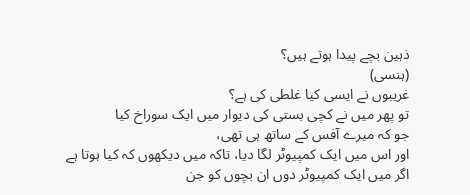ذہین بچے پیدا ہوتے ہیں؟
(ہنسی)
غریبوں نے ایسی کیا غلطی کی ہے؟
تو پھر میں نے کچی بستی کی دیوار میں ایک سوراخ کیا
جو کہ میرے آفس کے ساتھ ہی تھی،
اور اس میں ایک کمپیوٹر لگا دیا، تاکہ میں دیکھوں کہ کیا ہوتا ہے
اگر میں ایک کمپیوٹر دوں ان بچوں کو جن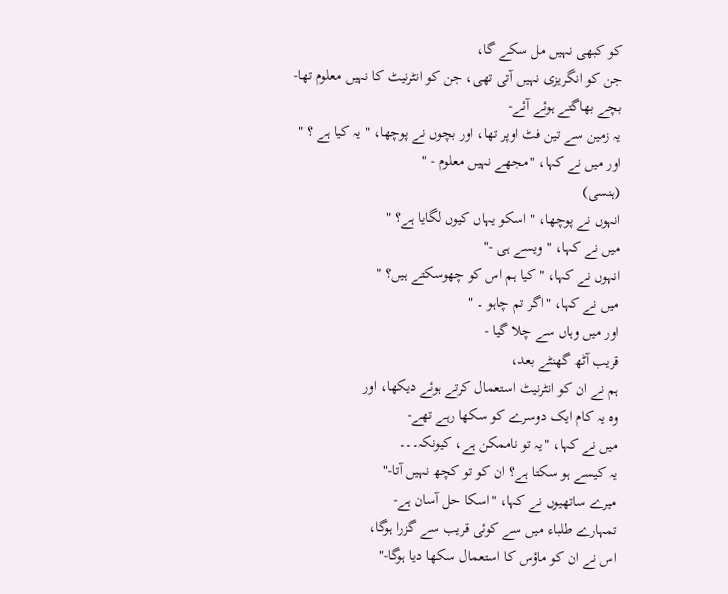کو کبھی نہیں مل سکے گا،
جن کو انگریزی نہیں آتی تھی، جن کو انٹرنیٹ کا نہیں معلوم تھا-
بچے بھاگتے ہوئے آئے-
یہ زمین سے تین فٹ اوپر تھا، اور بچوں نے پوچھا، " یہ کیا ہے ؟ "
اور میں نے کہا، "مجھے نہیں معلوم - "
(ہنسی)
انہوں نے پوچھا، " اسکو یہاں کیوں لگایا ہے؟ "
میں نے کہا، "ویسے ہی -"
انہوں نے کہا، " کیا ہم اس کو چھوسکتے ہیں؟ "
میں نے کہا، "اگر تم چاہو ۔ "
اور میں وہاں سے چلا گیا -
قریب آٹھ گھنٹے بعد،
ہم نے ان کو انٹرنیٹ استعمال کرتے ہوئے دیکھا، اور
وہ یہ کام ایک دوسرے کو سکھا رہے تھے-
میں نے کہا، "یہ تو ناممکن ہے، کیونکہ۔۔۔
یہ کیسے ہو سکتا ہے؟ ان کو تو کچھ نہیں آتا-"
میرے ساتھیوں نے کہا، "اسکا حل آسان ہے-
تمہارے طلباء میں سے کوئی قریب سے گزرا ہوگا،
اس نے ان کو ماؤس کا استعمال سکھا دیا ہوگا-"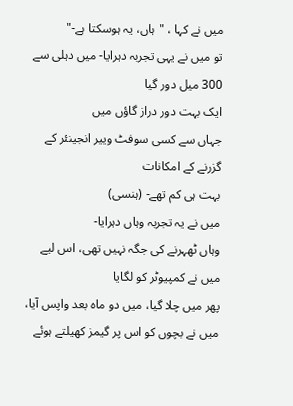میں نے کہا ، "ہاں، یہ ہوسکتا ہے-"
تو میں نے یہی تجربہ دہرایا- میں دہلی سے 300 میل دور گیا
ایک بہت دور دراز گاؤں میں
جہاں سے کسی سوفٹ وییر انجینئر کے گزرنے کے امکانات
بہت ہی کم تھے- (ہنسی)
میں نے یہ تجربہ وہاں دہرایا-
وہاں ٹھہرنے کی جگہ نہیں تھی، اس لیے میں نے کمپیوٹر کو لگایا
پھر میں چلا گیا، میں دو ماہ بعد واپس آیا،
میں نے بچوں کو اس پر گیمز کھیلتے ہوئے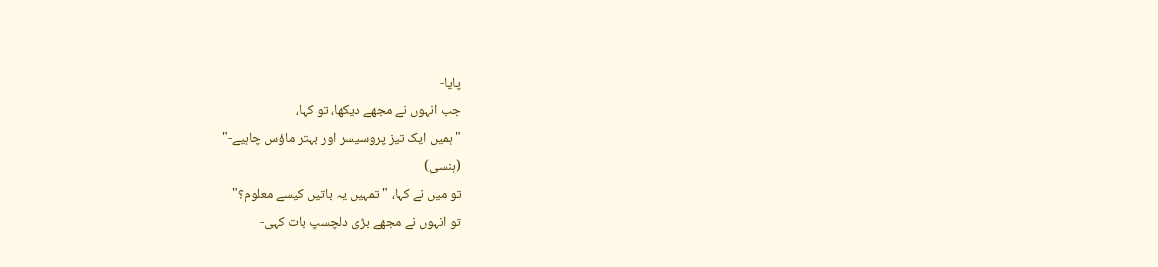پایا-
جب انہوں نے مجھے دیکھا، تو کہا،
"ہمیں ایک تیز پروسیسر اور بہتر ماؤس چاہیے-"
(ہنسی)
تو میں نے کہا، " تمہیں یہ باتیں کیسے معلوم؟"
تو انہوں نے مجھے بڑی دلچسپ بات کہی-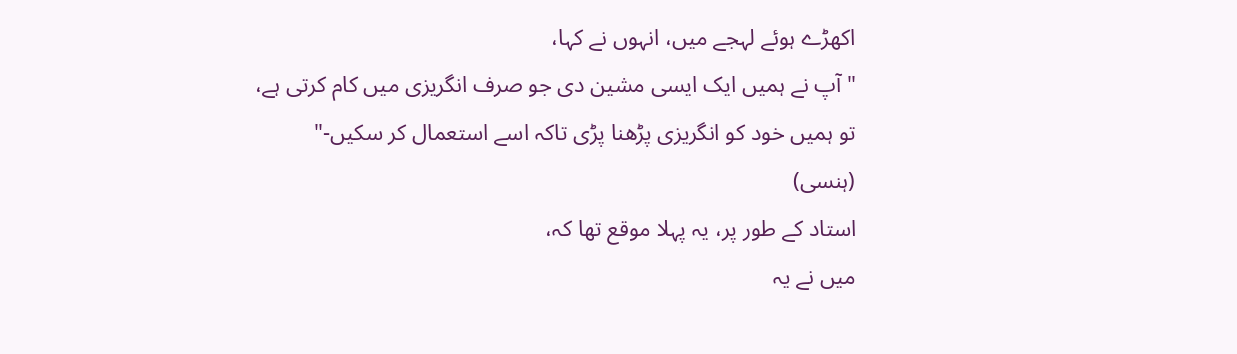اکھڑے ہوئے لہجے میں، انہوں نے کہا،
"آپ نے ہمیں ایک ایسی مشین دی جو صرف انگریزی میں کام کرتی ہے،
تو ہمیں خود کو انگریزی پڑھنا پڑی تاکہ اسے استعمال کر سکیں-" (ہنسی)
استاد کے طور پر، یہ پہلا موقع تھا کہ،
میں نے یہ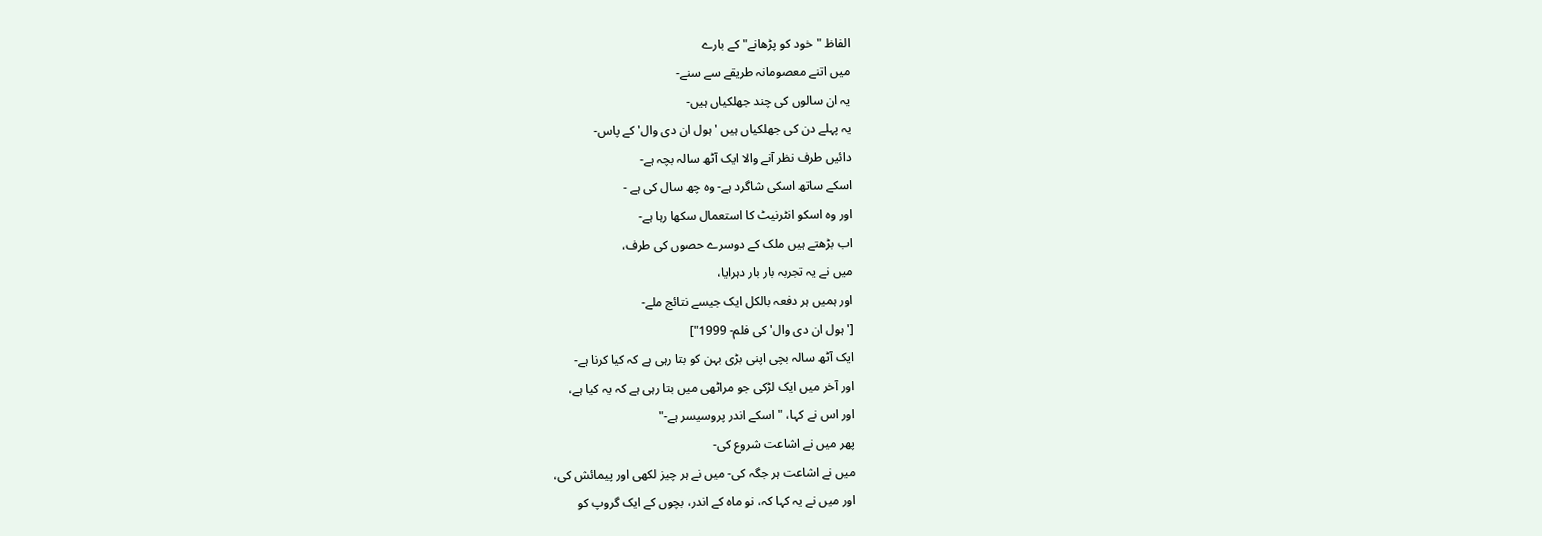الفاظ "خود کو پڑھانے" کے بارے
میں اتنے معصومانہ طریقے سے سنے-
یہ ان سالوں کی چند جھلکیاں ہیں-
یہ پہلے دن کی جھلکیاں ہیں 'ہول ان دی وال' کے پاس-
دائیں طرف نظر آنے والا ایک آٹھ سالہ بچہ ہے-
اسکے ساتھ اسکی شاگرد ہے- وہ چھ سال کی ہے -
اور وہ اسکو انٹرنیٹ کا استعمال سکھا رہا ہے-
اب بڑھتے ہیں ملک کے دوسرے حصوں کی طرف،
میں نے یہ تجربہ بار بار دہرایا،
اور ہمیں ہر دفعہ بالکل ایک جیسے نتائج ملے-
['ہول ان دی وال' کی فلم- 1999"]
ایک آٹھ سالہ بچی اپنی بڑی بہن کو بتا رہی ہے کہ کیا کرنا ہے-
اور آخر میں ایک لڑکی جو مراٹھی میں بتا رہی ہے کہ یہ کیا ہے،
اور اس نے کہا، " اسکے اندر پروسیسر ہے-"
پھر میں نے اشاعت شروع کی-
میں نے اشاعت ہر جگہ کی- میں نے ہر چیز لکھی اور پیمائش کی،
اور میں نے یہ کہا کہ، نو ماہ کے اندر، بچوں کے ایک گروپ کو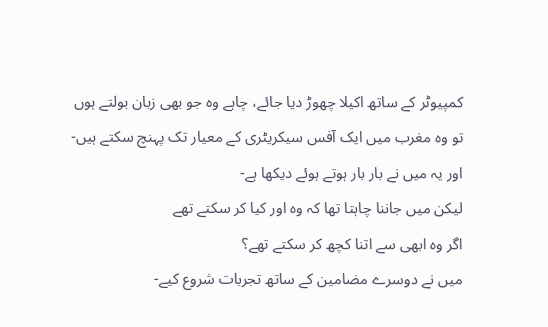کمپیوٹر کے ساتھ اکیلا چھوڑ دیا جائے، چاہے وہ جو بھی زبان بولتے ہوں
تو وہ مغرب میں ایک آفس سیکریٹری کے معیار تک پہنچ سکتے ہیں-
اور یہ میں نے بار بار ہوتے ہوئے دیکھا ہے-
لیکن میں جاننا چاہتا تھا کہ وہ اور کیا کر سکتے تھے
اگر وہ ابھی سے اتنا کچھ کر سکتے تھے؟
میں نے دوسرے مضامین کے ساتھ تجربات شروع کیے-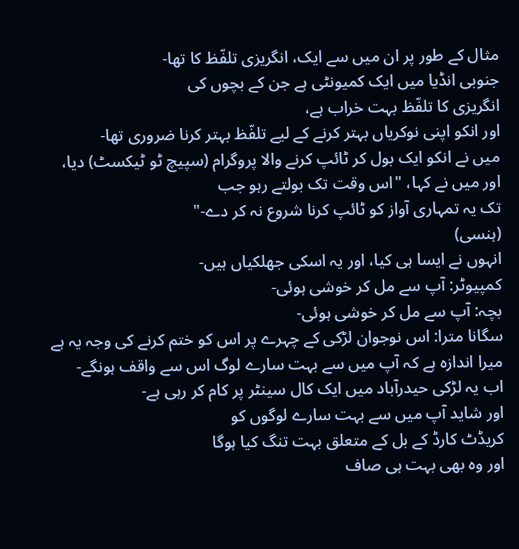مثال کے طور پر ان میں سے ایک، انگریزی تلفّظ کا تھا-
جنوبی انڈیا میں ایک کمیونٹی ہے جن کے بچوں کی
انگریزی کا تلفّظ بہت خراب ہے،
اور انکو اپنی نوکریاں بہتر کرنے کے لیے تلفّظ بہتر کرنا ضروری تھا-
میں نے انکو ایک بول کر ٹائپ کرنے والا پروگرام (سپیچ ٹو ٹیکسٹ) دیا،
اور میں نے کہا، "اس وقت تک بولتے رہو جب
تک یہ تمہاری آواز کو ٹائپ کرنا شروع نہ کر دے-"
(ہنسی)
انہوں نے ایسا ہی کیا، اور یہ اسکی جھلکیاں ہیں-
کمپیوٹر: آپ سے مل کر خوشی ہوئی-
بچہ: آپ سے مل کر خوشی ہوئی-
سگانا مترا: اس نوجوان لڑکی کے چہرے پر اس کو ختم کرنے کی وجہ یہ ہے
میرا اندازہ ہے کہ آپ میں سے بہت سارے لوگ اس سے واقف ہونگے-
اب یہ لڑکی حیدرآباد میں ایک کال سینٹر پر کام کر رہی ہے-
اور شاید آپ میں سے بہت سارے لوگوں کو
کریڈٹ کارڈ کے بل کے متعلق بہت تنگ کیا ہوگا
اور وہ بھی بہت ہی صاف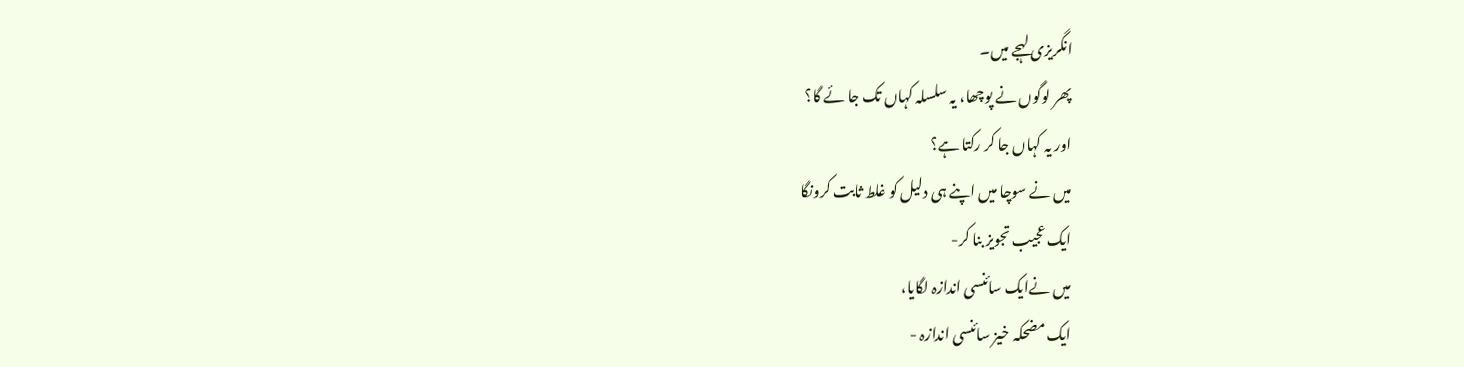انگریزی لہجے میں۔
پھر لوگوں نے پوچھا، یہ سلسلہ کہاں تک جا ئے گا؟
اور یہ کہاں جا کر رکتا ہے؟
میں نے سوچا میں اپنے ہی دلیل کو غلط ثابت کرونگا
ایک عجیب تجویز بنا کر-
میں نےایک سائنسی اندازہ لگایا،
ایک مضحکہ خیز سائنسی اندازہ -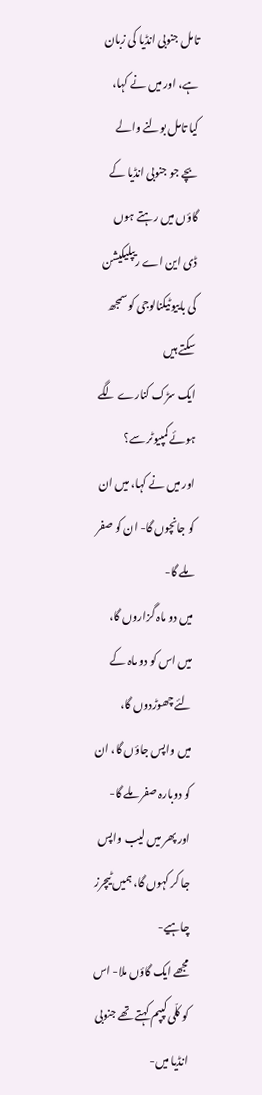تامل جنوبی انڈیا کی زبان ہے، اور میں نے کہا،
کیا تامل بولنے والے بچے جو جنوبی انڈیا کے گاؤں میں رہتے ہوں
ڈی این اے ریپلیکیشن کی باییوٹیکنالوجی کو سمجھ سکتے ہیں
ایک سڑک کنارے لگے ہوئے کمپیوٹر سے؟
اور میں نے کہا، میں ان کو جانچوں گا- ان کو صفر ملے گا-
میں دو ماہ گزاروں گا، میں اس کو دو ماہ کے لئے چھوڑدوں گا،
میں واپس جاؤں گا، ان کو دوبارہ صفر ملے گا-
اور پھر میں لیب واپس جا کر کہوں گا، ہمیں ٹیچرز چاہیے-
مجھے ایک گاؤں ملا- اس کو کلّی کپپم کہتے تھے جنوبی انڈیا میں-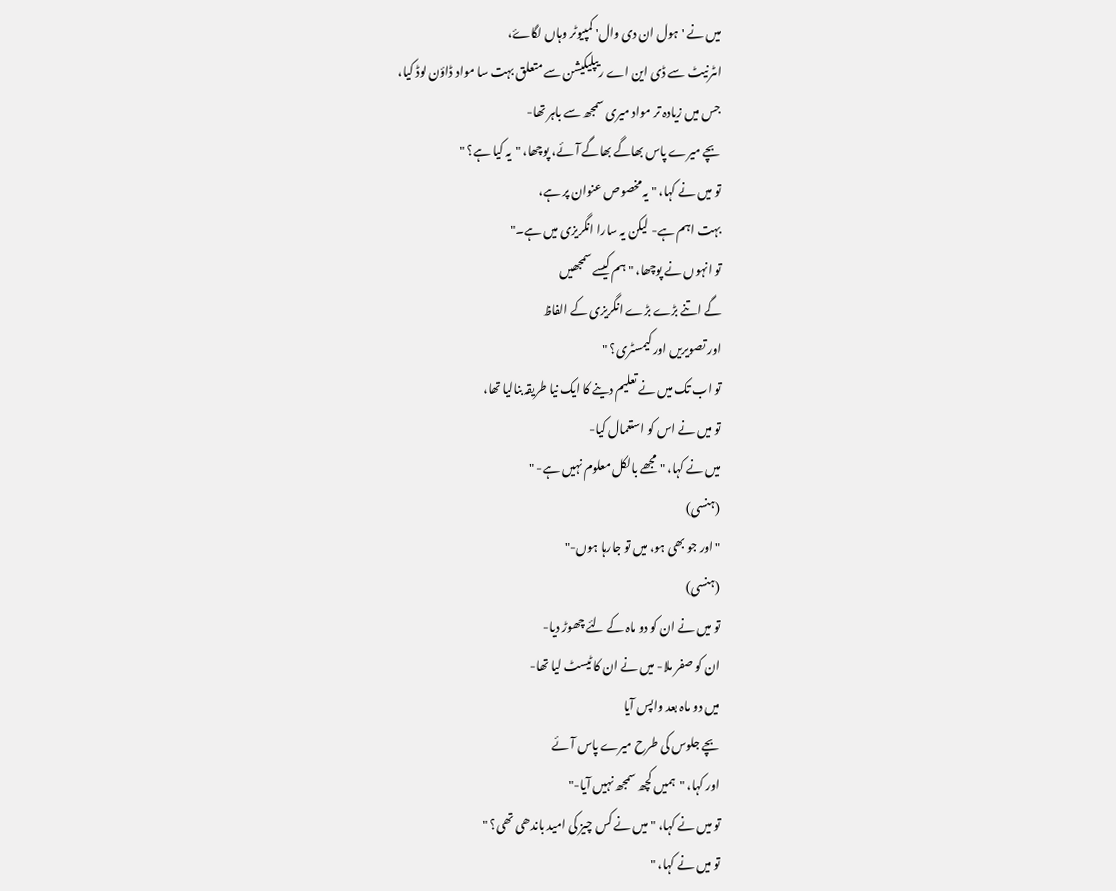میں نے 'ہول ان دی وال' کمپیوٹر وہاں لگاۓ،
اںٹرنیٹ سے ڈی این اے ریپلیکیشن سے متعلق بہت سا مواد ڈاؤن لوڈ کیا،
جس میں زیادہ تر مواد میری سمجھ سے باہر تھا-
بچے میرے پاس بھاگے بھاگے آئے، پوچھا، "یہ کیا ہے؟ "
تو میں نے کہا، " یہ مخصوص عنوان پر ہے،
بہت اہم ہے- لیکن یہ سارا انگریزی میں ہے۔"
تو انہوں نے پوچھا، " ہم کیسے سمجھیں
گے اتنے بڑے بڑے انگریزی کے الفاظ
اور تصویریں اور کیمسٹری؟ "
تو اب تک میں نے تعلیم دینے کا ایک نیا طریقہ بنالیا تھا،
تو میں نے اس کو استعمال کیا-
میں نے کہا، " مجھے بالکل معلوم نہیں ہے- "
(ہنسی)
"اور جو بھی ہو، میں تو جارہا ہوں-"
(ہنسی)
تو میں نے ان کو دو ماہ کے لئے چھوڑ دیا-
ان کو صفر ملا- میں نے ان کا ٹیسٹ لیا تھا-
میں دو ماہ بعد واپس آیا
بچے جلوس کی طرح میرے پاس آئے
اور کہا، "ہمیں کچھ سمجھ نہیں آیا-"
تو میں نے کہا، "میں نے کس چیز کی امید باندھی تھی؟ "
تو میں نے کہا، "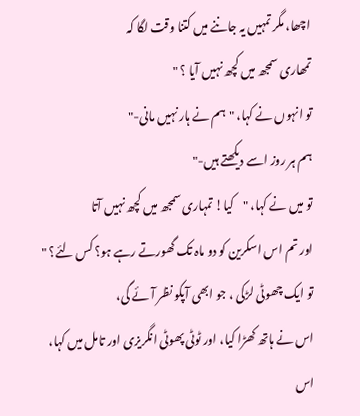اچھا، مگر تمہیں یہ جاننے میں کتنا وقت لگا کہ
تمھاری سمجھ میں کچھ نہیں آیا ؟ "
تو انہوں نے کہا، "ہم نے ہار نہیں مانی-"
ہم ہر روز اسے دیکھتے ہیں-"
تو میں نے کہا، "کیا! تمہاری سمجھ میں کچھ نہیں آتا
اور تم اس اسکرین کو دو ماہ تک گھورتے رہے ہو؟ کس لئے؟ "
تو ایک چھوٹی لڑکی ، جو ابھی آپکو نظر آئے گی،
اس نے ہاتھ کھڑا کیا، اور ٹوٹی پھوٹی انگریزی اور تامل میں کہا،
اس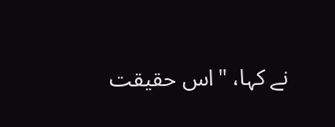نے کہا، "اس حقیقت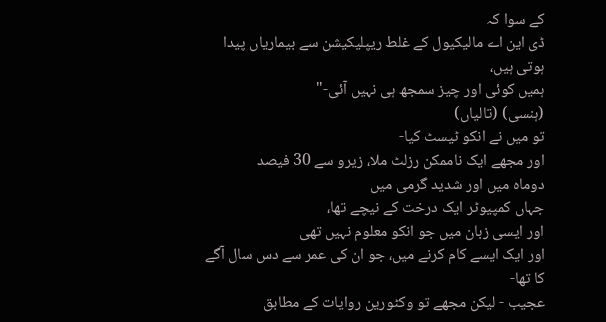کے سوا کہ
ڈی این اے مالیکیول کے غلط ریپلیکیشن سے بیماریاں پیدا ہوتی ہیں،
ہمیں کوئی اور چیز سمجھ ہی نہیں آئی-"
(ہنسی) (تالیاں)
تو میں نے انکو ٹیسٹ کیا-
اور مجھے ایک ناممکن رزلٹ ملا، زیرو سے 30 فیصد
دوماہ میں اور شدید گرمی میں
جہاں کمپیوٹر ایک درخت کے نیچے تھا،
اور ایسی زبان میں جو انکو معلوم نہیں تھی
اور ایک ایسے کام کرنے میں، جو ان کی عمر سے دس سال آگے کا تھا-
عجیب - لیکن مجھے تو وکٹورین روایات کے مطابق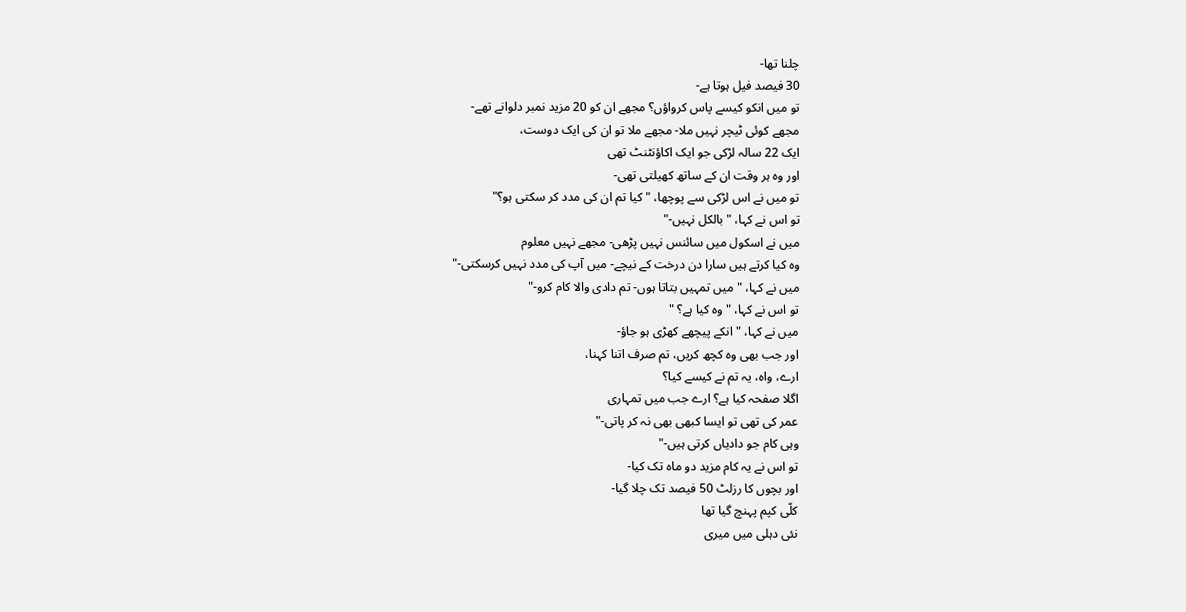چلنا تھا-
30 فیصد فیل ہوتا ہے-
تو میں انکو کیسے پاس کرواؤں؟ مجھے ان کو 20 مزید نمبر دلوانے تھے-
مجھے کوئی ٹیچر نہیں ملا- مجھے ملا تو ان کی ایک دوست،
ایک 22 سالہ لڑکی جو ایک اکاؤنٹنٹ تھی
اور وہ ہر وقت ان کے ساتھ کھیلتی تھی-
تو میں نے اس لڑکی سے پوچھا، " کیا تم ان کی مدد کر سکتی ہو؟"
تو اس نے کہا، " بالکل نہیں-"
میں نے اسکول میں سائنس نہیں پڑھی- مجھے نہیں معلوم
وہ کیا کرتے ہیں سارا دن درخت کے نیچے- میں آپ کی مدد نہیں کرسکتی-"
میں نے کہا، "میں تمہیں بتاتا ہوں- تم دادی والا کام کرو-"
تو اس نے کہا، "وہ کیا ہے؟ "
میں نے کہا، " انکے پیچھے کھڑی ہو جاؤ-
اور جب بھی وہ کچھ کریں، تم صرف اتنا کہنا،
ارے، واہ، یہ تم نے کیسے کیا؟
اگلا صفحہ کیا ہے؟ ارے جب میں تمہاری
عمر کی تھی تو ایسا کبھی بھی نہ کر پاتی-"
وہی کام جو دادیاں کرتی ہیں-"
تو اس نے یہ کام مزید دو ماہ تک کیا-
اور بچوں کا رزلٹ 50 فیصد تک چلا گیا-
کلّی کپم پہنچ گیا تھا
نئی دہلی میں میری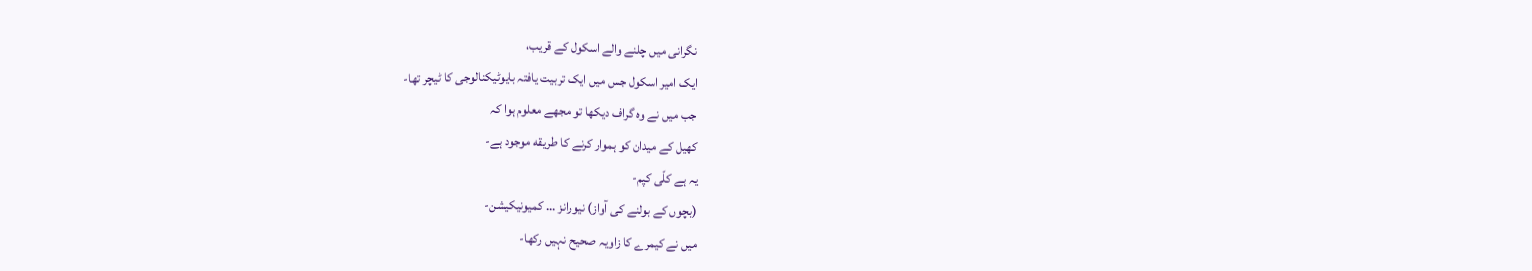نگرانی میں چلنے والے اسکول کے قریب،
ایک امیر اسکول جس میں ایک تربیت یافتہ بایوٹیکنالوجی کا ٹیچر تھا-
جب میں نے وہ گراف دیکھا تو مجھے معلوم ہوا کہ
کھیل کے میدان کو ہموار کرنے کا طریقه موجود ہے-
یہ ہے کلّی کپم-
(بچوں کے بولنے کی آواز) نیورانز ... کمیونیکیشن-
میں نے کیمرے کا زاویہ صحیح نہیں رکھا-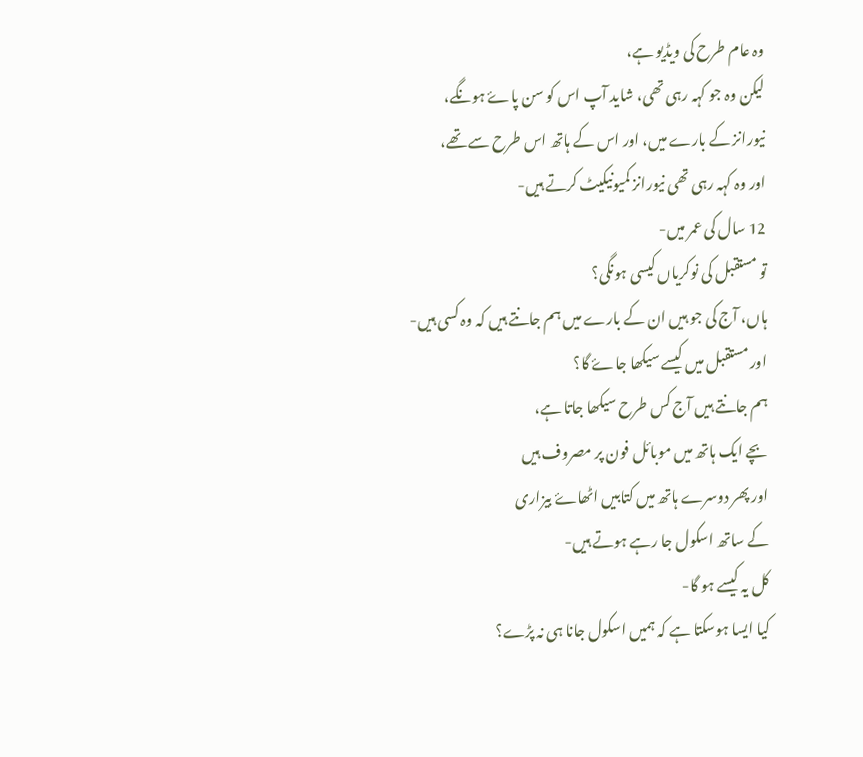وہ عام طرح کی ویڈیو ہے،
لیکن وہ جو کہہ رہی تھی، شاید آپ اس کو سن پاۓ ہونگے،
نیورانز کے بارے میں، اور اس کے ہاتھ اس طرح سے تھے،
اور وہ کہہ رہی تھی نیورانز کمیونیکیٹ کرتے ہیں-
12 سال کی عمر میں-
تو مستقبل کی نوکریاں کیسی ہونگی؟
ہاں، آج کی جو ہیں ان کے بارے میں ہم جانتے ہیں کہ وہ کسی ہیں-
اور مستقبل میں کیسے سیکھا جاۓ گا؟
ہم جانتے ہیں آج کس طرح سیکھا جاتا ہے،
بچے ایک ہاتھ میں موبائل فون پر مصروف ہیں
اور پھر دوسرے ہاتھ میں کتابیں اٹھاۓ بیزاری
کے ساتھ اسکول جا رہے ہوتے ہیں-
کل یہ کیسے ہو گا-
کیا ایسا ہوسکتا ہے کہ ہمیں اسکول جانا ہی نہ پڑے؟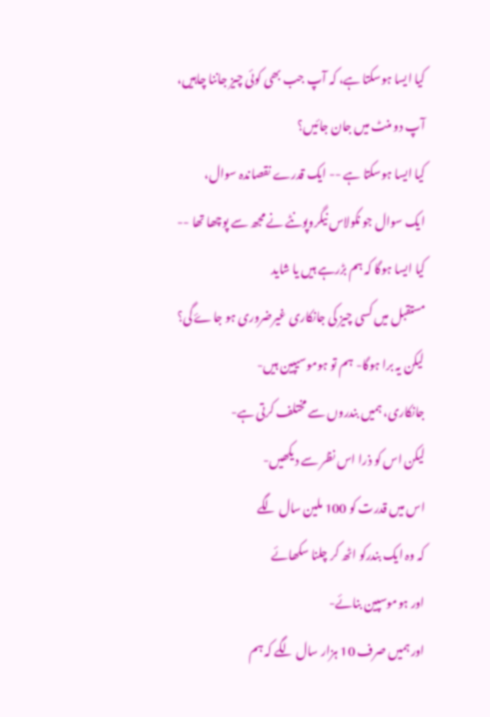کیا ایسا ہوسکتا ہے، کہ آپ جب بھی کوئی چیز جاننا چاہیں،
آپ دو منٹ میں جان جائیں؟
کیا ایسا ہوسکتا ہے -- ایک قدرے نقصاندہ سوال،
ایک سوال جو نکولاس نیگروپونٹے نے مجھ سے پوچھا تھا --
کیا ایسا ہوگا کہ ہم بڑرہے ہیں یا شاید
مستقبل میں کسی چیز کی جانکاری غیرضروری ہو جاۓ گی؟
لیکن یہ برا ہوگا- ہم تو ہوموسیپین ہیں-
جانکاری، ہمیں بندروں سے مختلف کرتی ہے-
لیکن اس کو ذرا اس نظر سے دیکھیں-
اس میں قدرت کو 100 ملین سال لگے
کہ وہ ایک بندرکو اٹھ کر چلنا سکھائے
اور ہوموسپین بنائے-
اور ہمیں صرف 10 ہزار سال لگے کہ ہم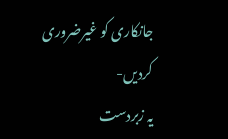جانکاری کو غیرضروری کردیں-
یہ زبردست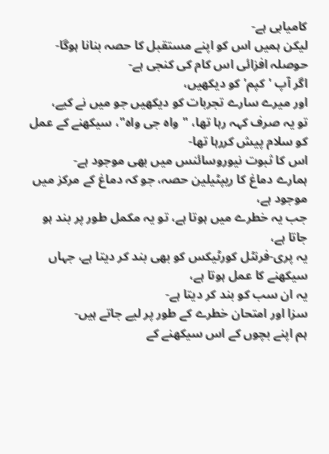کامیابی ہے-
لیکن ہمیں اس کو اپنے مستقبل کا حصہ بنانا ہوگا-
حوصلہ افزائی اس کام کی کنجی ہے-
اگر آپ 'کپم' کو دیکھیں،
اور میرے سارے تجربات کو دیکھیں جو میں نے کیے،
تو یہ صرف کہہ رہا تھا، "واہ جی واہ"، سیکھنے کے عمل کو سلام پیش کررہا تھا-
اس کا ثبوت نیوروسائنس میں بھی موجود ہے-
ہمارے دماغ کا ریپٹیلین حصہ، جو کہ دماغ کے مرکز میں موجود ہے،
جب یہ خطرے میں ہوتا ہے، تو یہ مکمل طور پر بند ہو جاتا ہے،
یہ پری-فرنٹل کورٹیکس کو بھی بند کر دیتا ہے، جہاں سیکھنے کا عمل ہوتا ہے،
یہ ان سب کو بند کر دیتا ہے-
سزا اور امتحان خطرے کے طور پر لیے جاتے ہیں-
ہم اپنے بچوں کے اس سیکھنے کے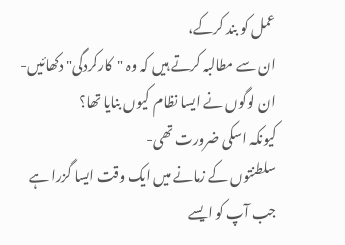عمل کو بند کرکے،
ان سے مطالبہ کرتے ہیں کہ وہ "کارکردگی" دکھائیں-
ان لوگوں نے ایسا نظام کیوں بنایا تھا؟
کیونکہ اسکی ضرورت تھی-
سلطنتوں کے زمانے میں ایک وقت ایسا گزرا ہے
جب آپ کو ایسے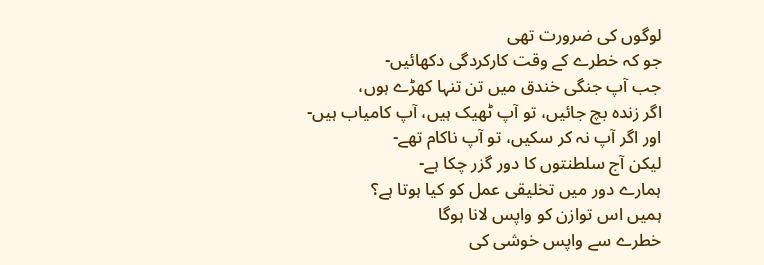لوگوں کی ضرورت تھی
جو کہ خطرے کے وقت کارکردگی دکھائیں-
جب آپ جنگی خندق میں تن تنہا کھڑے ہوں،
اگر زندہ بچ جائیں، تو آپ ٹھیک ہیں، آپ کامیاب ہیں-
اور اگر آپ نہ کر سکیں، تو آپ ناکام تھے-
لیکن آج سلطنتوں کا دور گزر چکا ہے-
ہمارے دور میں تخلیقی عمل کو کیا ہوتا ہے؟
ہمیں اس توازن کو واپس لانا ہوگا
خطرے سے واپس خوشی کی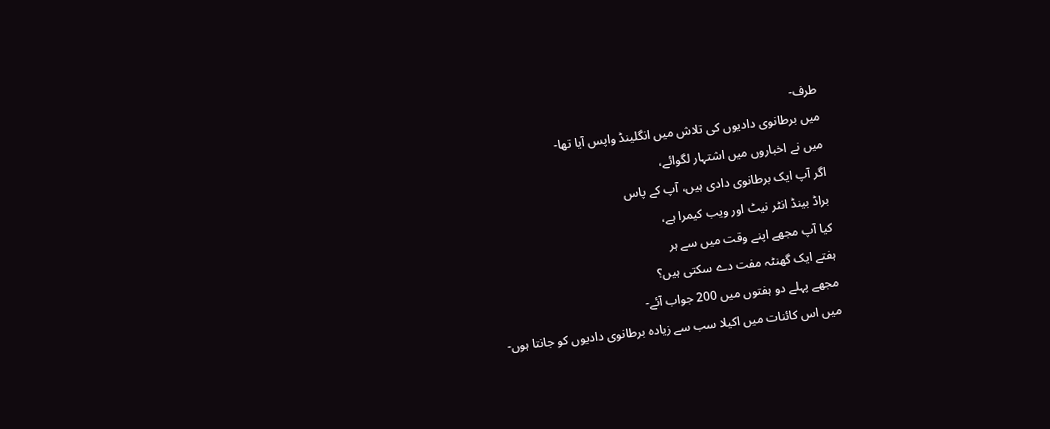طرف-
میں برطانوی دادیوں کی تلاش میں انگلینڈ واپس آیا تھا-
میں نے اخباروں میں اشتہار لگوائے،
اگر آپ ایک برطانوی دادی ہیں، آپ کے پاس
براڈ بینڈ انٹر نیٹ اور ویب کیمرا ہے،
کیا آپ مجھے اپنے وقت میں سے ہر
ہفتے ایک گھنٹہ مفت دے سکتی ہیں؟
مجھے پہلے دو ہفتوں میں 200 جواب آئے-
میں اس کائنات میں اکیلا سب سے زیادہ برطانوی دادیوں کو جانتا ہوں-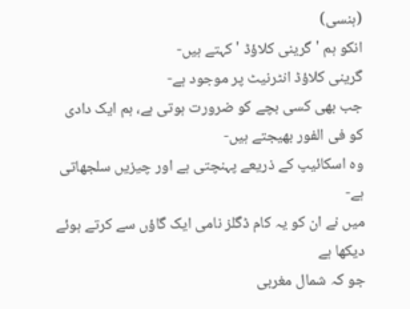(ہنسی)
انکو ہم ' گرینی کلاؤڈ ' کہتے ہیں-
گرینی کلاؤڈ انٹرنیٹ پر موجود ہے-
جب بھی کسی بچے کو ضرورت ہوتی ہے، ہم ایک دادی کو فی الفور بھیجتے ہیں-
وہ اسکائیپ کے ذریعے پہنچتی ہے اور چیزیں سلجھاتی ہے-
میں نے ان کو یہ کام ڈگلز نامی ایک گاؤں سے کرتے ہوئے دیکھا ہے
جو کہ شمال مغربی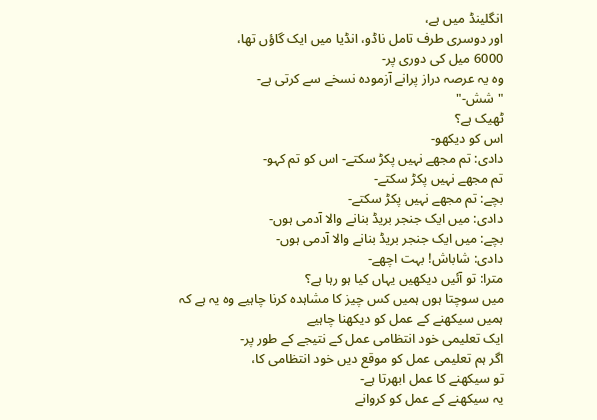انگلینڈ میں ہے،
اور دوسری طرف تامل ناڈو، انڈیا میں ایک گاؤں تھا،
6000 میل کی دوری پر-
وہ یہ عرصہ دراز پرانے آزمودہ نسخے سے کرتی ہے-
" شش-"
ٹھیک ہے؟
اس کو دیکھو-
دادی: تم مجھے نہیں پکڑ سکتے- اس کو تم کہو-
تم مجھے نہیں پکڑ سکتے-
بچے: تم مجھے نہیں پکڑ سکتے-
دادی: میں ایک جنجر بریڈ بنانے والا آدمی ہوں-
بچے: میں ایک جنجر بریڈ بنانے والا آدمی ہوں-
دادی: شاباش! بہت اچھے-
مترا: تو آئیں دیکھیں یہاں کیا ہو رہا ہے؟
میں سوچتا ہوں ہمیں کس چیز کا مشاہدہ کرنا چاہیے وہ یہ ہے کہ
ہمیں سیکھنے کے عمل کو دیکھنا چاہیے
ایک تعلیمی خود انتظامی عمل کے نتیجے کے طور پر-
اگر ہم تعلیمی عمل کو موقع دیں خود انتظامی کا،
تو سیکھنے کا عمل ابھرتا ہے-
یہ سیکھنے کے عمل کو کروانے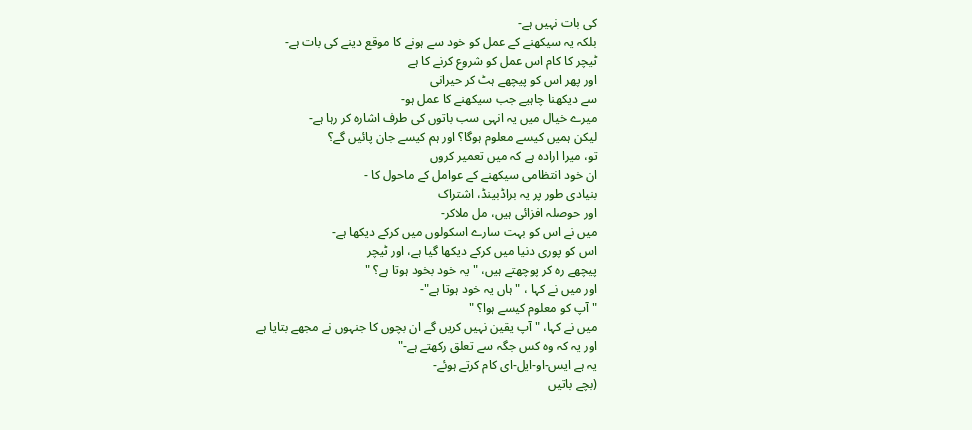کی بات نہیں ہے-
بلکہ یہ سیکھنے کے عمل کو خود سے ہونے کا موقع دینے کی بات ہے-
ٹیچر کا کام اس عمل کو شروع کرنے کا ہے
اور پھر اس کو پیچھے ہٹ کر حیرانی
سے دیکھنا چاہیے جب سیکھنے کا عمل ہو-
میرے خیال میں یہ انہی سب باتوں کی طرف اشارہ کر رہا ہے-
لیکن ہمیں کیسے معلوم ہوگا؟ اور ہم کیسے جان پائیں گے؟
تو، میرا ارادہ ہے کہ میں تعمیر کروں
ان خود انتظامی سیکھنے کے عوامل کے ماحول کا -
بنیادی طور پر یہ براڈبینڈ، اشتراک
اور حوصلہ افزائی ہیں، مل ملاکر-
میں نے اس کو بہت سارے اسکولوں میں کرکے دیکھا ہے-
اس کو پوری دنیا میں کرکے دیکھا گیا ہے، اور ٹیچر
پیچھے رہ کر پوچھتے ہیں، " یہ خود بخود ہوتا ہے؟ "
اور میں نے کہا ، " ہاں یہ خود ہوتا ہے"-
" آپ کو معلوم کیسے ہوا؟ "
میں نے کہا، " آپ یقین نہیں کریں گے ان بچوں کا جنہوں نے مجھے بتایا ہے
اور یہ کہ وہ کس جگہ سے تعلق رکھتے ہے-"
یہ ہے ایس-او-ایل-ای کام کرتے ہوئے-
(بچے باتیں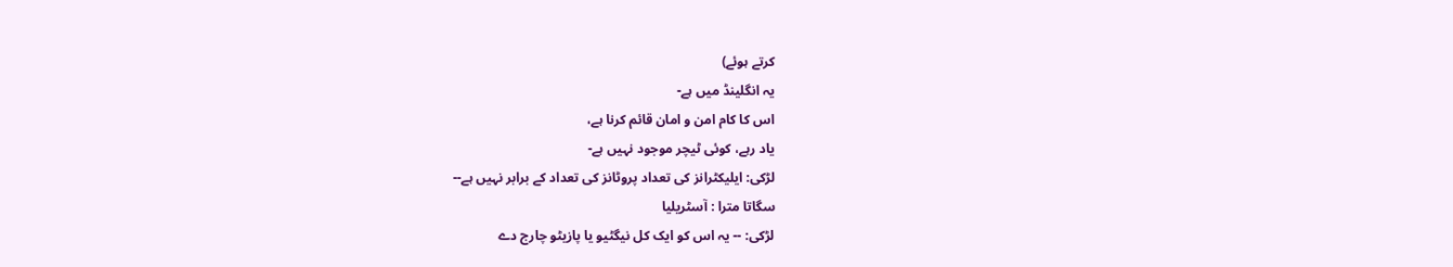کرتے ہوئے)
یہ انگلینڈ میں ہے-
اس کا کام امن و امان قائم کرنا ہے،
یاد رہے، کوئی ٹیچر موجود نہیں ہے-
لڑکی: ایلیکٹرانز کی تعداد پروٹانز کی تعداد کے برابر نہیں ہے--
سگاتا مترا : آسٹریلیا
لڑکی: -- یہ اس کو ایک کل نیگٹیو یا پازیٹو چارج دے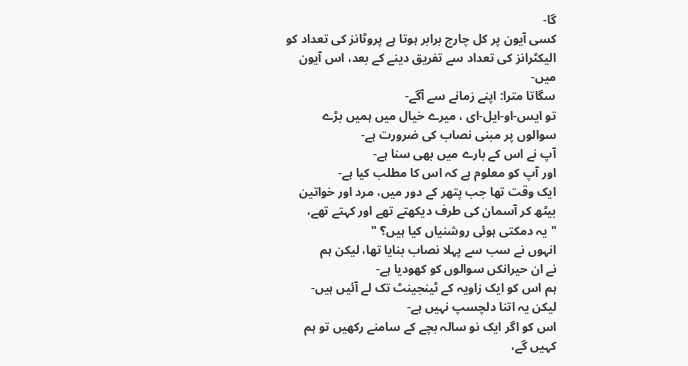گا-
کسی آیون پر کل چارج برابر ہوتا ہے پروٹانز کی تعداد کو
الیکٹرانز کی تعداد سے تفریق دینے کے بعد، اس آیون میں-
سگاتا مترا: اپنے زمانے سے آگے-
تو ایس-او-ایل-ای ، میرے خیال میں ہمیں بڑے
سوالوں پر مبنی نصاب کی ضرورت ہے-
آپ نے اس کے بارے میں بھی سنا ہے-
اور آپ کو معلوم ہے کہ اس کا مطلب کیا ہے-
ایک وقت تھا جب پتھر کے دور میں، مرد اور خواتین
بیٹھ کر آسمان کی طرف دیکھتے تھے اور کہتے تھے،
" یہ دمکتی ہوئی روشنیاں کیا ہیں؟ "
انہوں نے سب سے پہلا نصاب بنایا تھا، لیکن ہم
نے ان حیرانکں سوالوں کو کھودیا ہے-
ہم اس کو ایک زاویہ کے ٹینجینٹ تک لے آئیں ہیں-
لیکن یہ اتنا دلچسپ نہیں ہے-
اس کو اگر ایک نو سالہ بچے کے سامنے رکھیں تو ہم کہیں گے،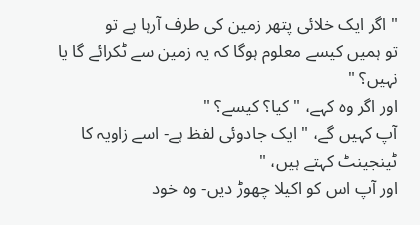" اگر ایک خلائی پتھر زمین کی طرف آرہا ہے تو
تو ہمیں کیسے معلوم ہوگا کہ یہ زمین سے ٹکرائے گا یا نہیں؟ "
اور اگر وہ کہے، " کیا؟ کیسے؟ "
آپ کہیں گے، " ایک جادوئی لفظ ہے- اسے زاویہ کا ٹینجینٹ کہتے ہیں، "
اور آپ اس کو اکیلا چھوڑ دیں- وہ خود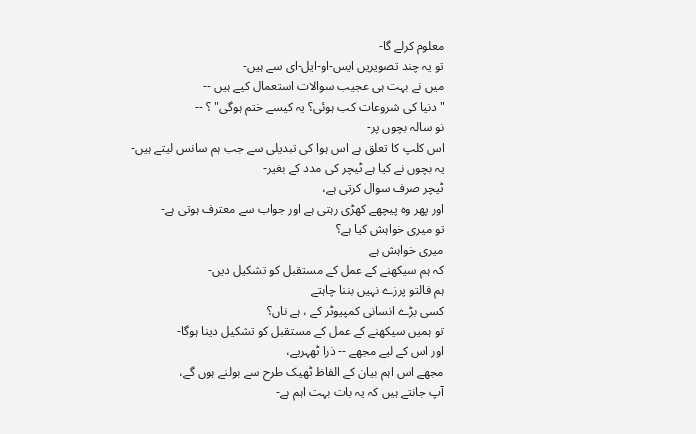معلوم کرلے گا-
تو یہ چند تصویریں ایس-او-ایل-ای سے ہیں-
میں نے بہت ہی عجیب سوالات استعمال کیے ہیں --
" دنیا کی شروعات کب ہوئی؟ یہ کیسے ختم ہوگی" ؟ --
نو سالہ بچوں پر-
اس کلپ کا تعلق ہے اس ہوا کی تبدیلی سے جب ہم سانس لیتے ہیں-
یہ بچوں نے کیا ہے ٹیچر کی مدد کے بغیر-
ٹیچر صرف سوال کرتی ہے،
اور پھر وہ پیچھے کھڑی رہتی ہے اور جواب سے معترف ہوتی ہے-
تو میری خواہش کیا ہے؟
میری خواہش ہے
کہ ہم سیکھنے کے عمل کے مستقبل کو تشکیل دیں-
ہم فالتو پرزے نہیں بننا چاہتے
کسی بڑے انسانی کمپیوٹر کے ، ہے ناں؟
تو ہمیں سیکھنے کے عمل کے مستقبل کو تشکیل دینا ہوگا-
اور اس کے لیے مجھے -- ذرا ٹھہریے،
مجھے اس اہم بیان کے الفاظ ٹھیک طرح سے بولنے ہوں گے،
آپ جانتے ہیں کہ یہ بات بہت اہم ہے-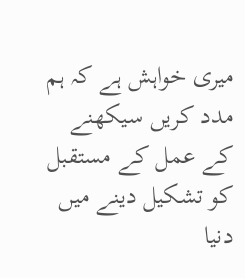میری خواہش ہے کہ ہم مدد کریں سیکھنے
کے عمل کے مستقبل کو تشکیل دینے میں
دنیا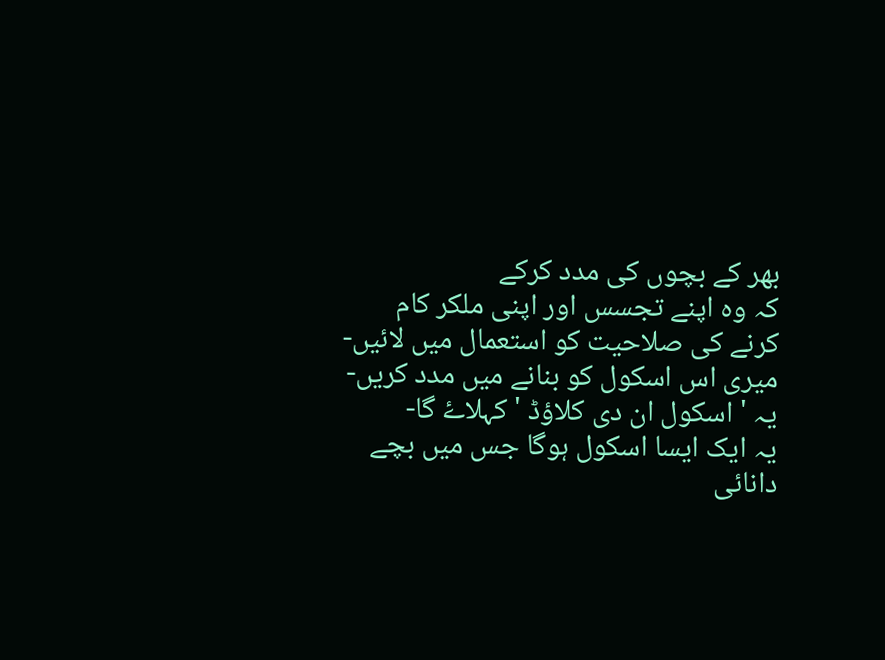بھر کے بچوں کی مدد کرکے
کہ وہ اپنے تجسس اور اپنی ملکر کام
کرنے کی صلاحیت کو استعمال میں لائیں-
میری اس اسکول کو بنانے میں مدد کریں-
یہ ' اسکول ان دی کلاؤڈ ' کہلاۓ گا-
یہ ایک ایسا اسکول ہوگا جس میں بچے دانائی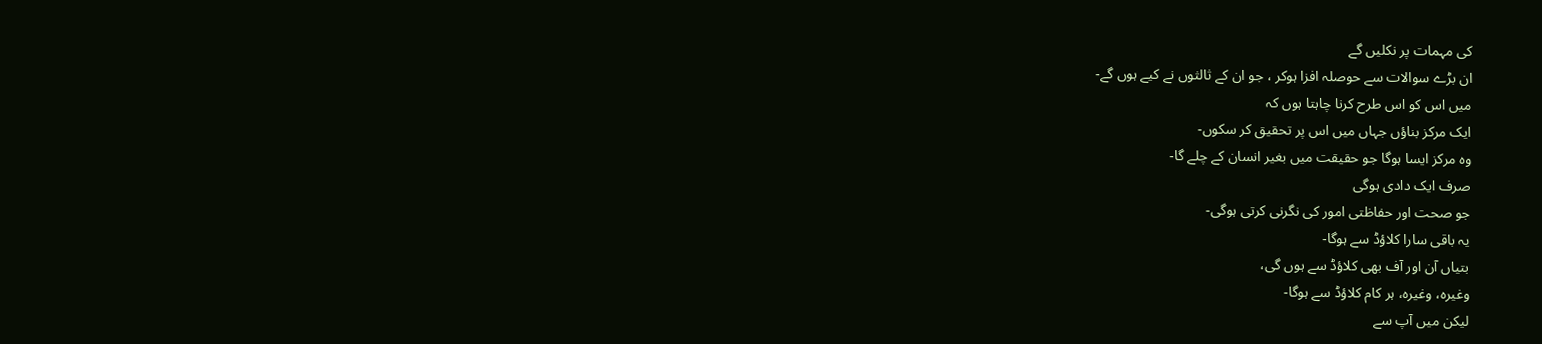کی مہمات پر نکلیں گے
ان بڑے سوالات سے حوصلہ افزا ہوکر ، جو ان کے ثالثوں نے کیے ہوں گے-
میں اس کو اس طرح کرنا چاہتا ہوں کہ
ایک مرکز بناؤں جہاں میں اس پر تحقیق کر سکوں-
وہ مرکز ایسا ہوگا جو حقیقت میں بغیر انسان کے چلے گا-
صرف ایک دادی ہوگی
جو صحت اور حفاظتی امور کی نگرنی کرتی ہوگی-
یہ باقی سارا کلاؤڈ سے ہوگا-
بتیاں آن اور آف بھی کلاؤڈ سے ہوں گی،
وغیرہ، وغیرہ، ہر کام کلاؤڈ سے ہوگا-
لیکن میں آپ سے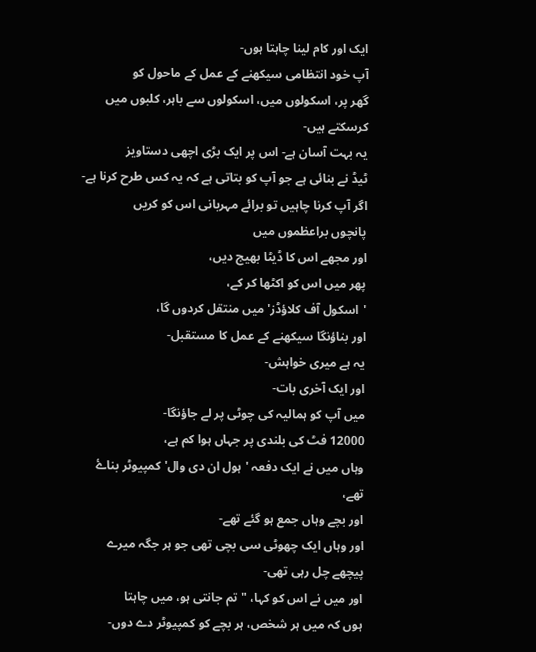ایک اور کام لینا چاہتا ہوں-
آپ خود انتظامی سیکھنے کے عمل کے ماحول کو
گھر پر، اسکولوں میں، اسکولوں سے باہر، کلبوں میں کرسکتے ہیں-
یہ بہت آسان ہے- اس پر ایک بڑی اچھی دستاویز
ٹیڈ نے بنائی ہے جو آپ کو بتاتی ہے کہ یہ کس طرح کرنا ہے-
اگر آپ کرنا چاہیں تو برائے مہربانی اس کو کریں
پانچوں براعظموں میں
اور مجھے اس کا ڈیٹا بھیج دیں،
پھر میں اس کو اکٹھا کر کے،
'اسکول آف کلاؤڈز' میں منتقل کردوں گا،
اور بناؤنگا سیکھنے کے عمل کا مستقبل-
یہ ہے میری خواہش-
اور ایک آخری بات-
میں آپ کو ہمالیہ کی چوٹی پر لے جاؤنگا-
12000 فٹ کی بلندی پر جہاں ہوا کم ہے،
وہاں میں نے ایک دفعہ 'ہول ان دی وال' کمپیوٹر بناۓ تھے،
اور بچے وہاں جمع ہو گئے تھے-
اور وہاں ایک چھوٹی سی بچی تھی جو ہر جگہ میرے پیچھے چل رہی تھی-
اور میں نے اس کو کہا، " تم جانتی ہو، میں چاہتا
ہوں کہ میں ہر شخص، ہر بچے کو کمپیوٹر دے دوں-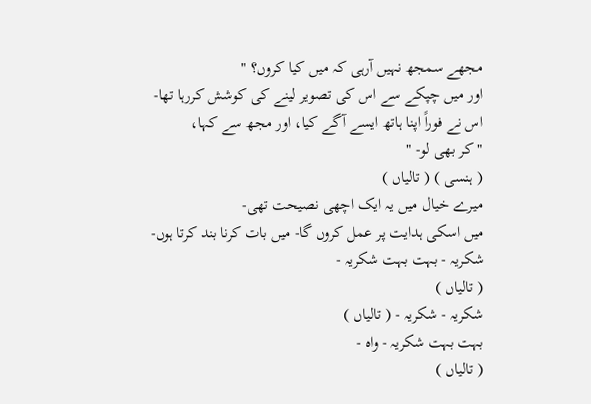مجھے سمجھ نہیں آرہی کہ میں کیا کروں؟ "
اور میں چپکے سے اس کی تصویر لینے کی کوشش کررہا تھا-
اس نے فوراً اپنا ہاتھ ایسے آگے کیا، اور مجھ سے کہا،
" کر بھی لو- "
( ہنسی ) ( تالیاں )
میرے خیال میں یہ ایک اچھی نصیحت تھی-
میں اسکی ہدایت پر عمل کروں گا- میں بات کرنا بند کرتا ہوں-
شکریہ - بہت بہت شکریہ -
( تالیاں )
شکریہ - شکریہ - ( تالیاں )
بہت بہت شکریہ - واہ -
( تالیاں )